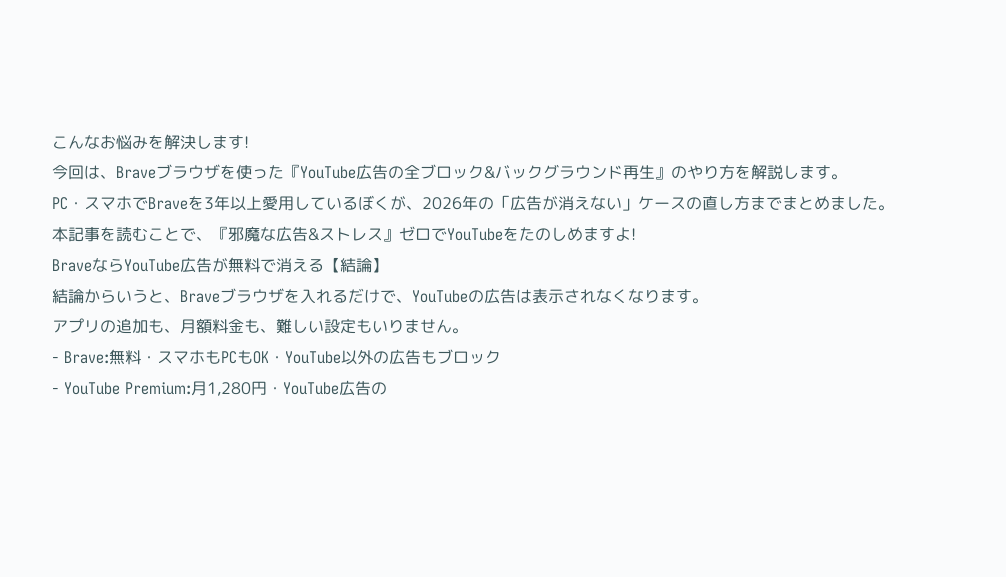こんなお悩みを解決します!
今回は、Braveブラウザを使った『YouTube広告の全ブロック&バックグラウンド再生』のやり方を解説します。
PC・スマホでBraveを3年以上愛用しているぼくが、2026年の「広告が消えない」ケースの直し方までまとめました。
本記事を読むことで、『邪魔な広告&ストレス』ゼロでYouTubeをたのしめますよ!
BraveならYouTube広告が無料で消える【結論】
結論からいうと、Braveブラウザを入れるだけで、YouTubeの広告は表示されなくなります。
アプリの追加も、月額料金も、難しい設定もいりません。
- Brave:無料・スマホもPCもOK・YouTube以外の広告もブロック
- YouTube Premium:月1,280円・YouTube広告の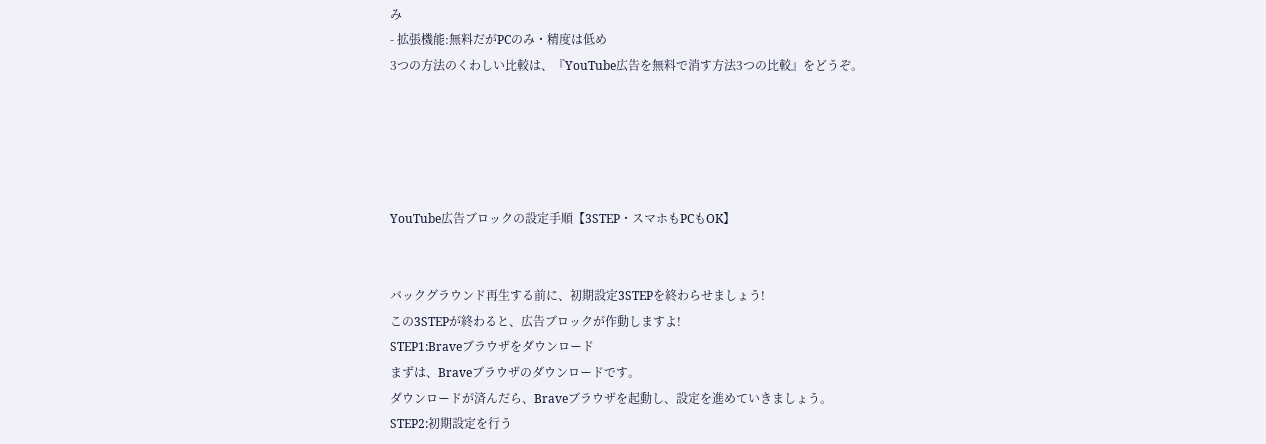み
- 拡張機能:無料だがPCのみ・精度は低め
3つの方法のくわしい比較は、『YouTube広告を無料で消す方法3つの比較』をどうぞ。





YouTube広告ブロックの設定手順【3STEP・スマホもPCもOK】


バックグラウンド再生する前に、初期設定3STEPを終わらせましょう!
この3STEPが終わると、広告ブロックが作動しますよ!
STEP1:Braveブラウザをダウンロード
まずは、Braveブラウザのダウンロードです。
ダウンロードが済んだら、Braveブラウザを起動し、設定を進めていきましょう。
STEP2:初期設定を行う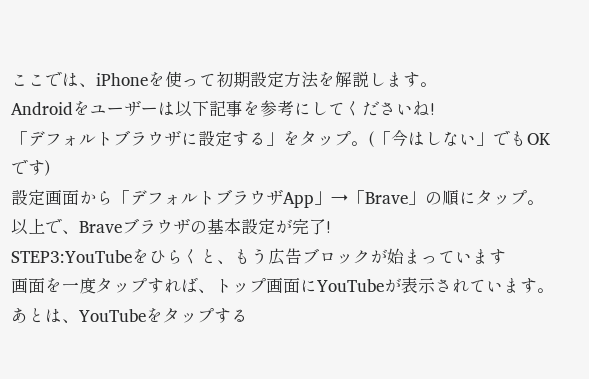ここでは、iPhoneを使って初期設定方法を解説します。
Androidをユーザーは以下記事を参考にしてくださいね!
「デフォルトブラウザに設定する」をタップ。(「今はしない」でもOKです)
設定画面から「デフォルトブラウザApp」→「Brave」の順にタップ。
以上で、Braveブラウザの基本設定が完了!
STEP3:YouTubeをひらくと、もう広告ブロックが始まっています
画面を一度タップすれば、トップ画面にYouTubeが表示されています。
あとは、YouTubeをタップする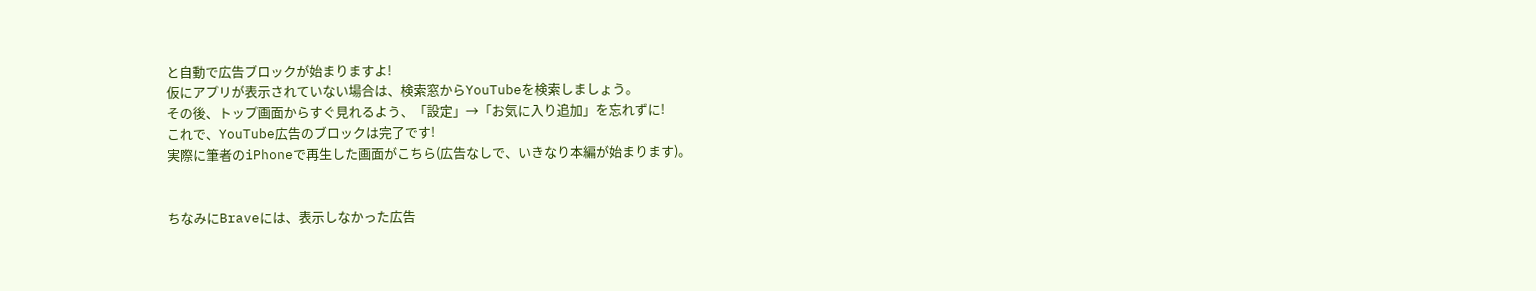と自動で広告ブロックが始まりますよ!
仮にアプリが表示されていない場合は、検索窓からYouTubeを検索しましょう。
その後、トップ画面からすぐ見れるよう、「設定」→「お気に入り追加」を忘れずに!
これで、YouTube広告のブロックは完了です!
実際に筆者のiPhoneで再生した画面がこちら(広告なしで、いきなり本編が始まります)。


ちなみにBraveには、表示しなかった広告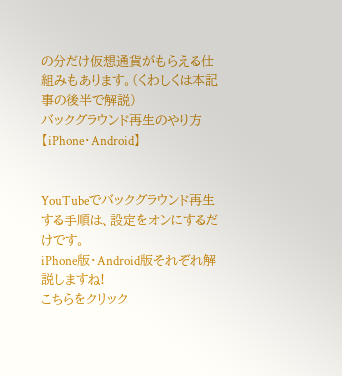の分だけ仮想通貨がもらえる仕組みもあります。(くわしくは本記事の後半で解説)
バックグラウンド再生のやり方【iPhone・Android】


YouTubeでバックグラウンド再生する手順は、設定をオンにするだけです。
iPhone版・Android版それぞれ解説しますね!
こちらをクリック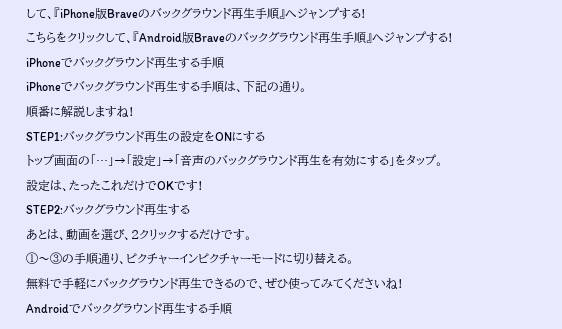して、『iPhone版Braveのバックグラウンド再生手順』へジャンプする!
こちらをクリックして、『Android版Braveのバックグラウンド再生手順』へジャンプする!
iPhoneでバックグラウンド再生する手順
iPhoneでバックグラウンド再生する手順は、下記の通り。
順番に解説しますね!
STEP1:バックグラウンド再生の設定をONにする
トップ画面の「…」→「設定」→「音声のバックグラウンド再生を有効にする」をタップ。
設定は、たったこれだけでOKです!
STEP2:バックグラウンド再生する
あとは、動画を選び、2クリックするだけです。
①〜③の手順通り、ピクチャーインピクチャーモードに切り替える。
無料で手軽にバックグラウンド再生できるので、ぜひ使ってみてくださいね!
Androidでバックグラウンド再生する手順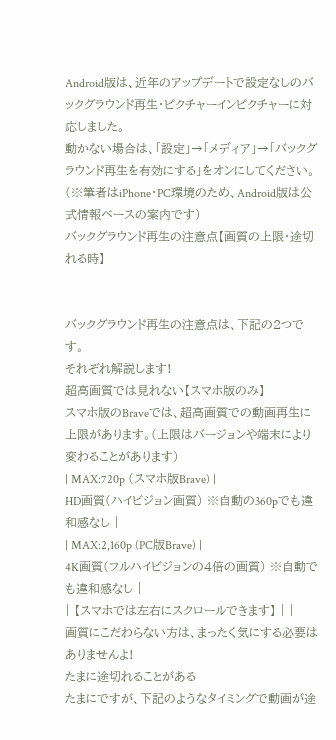Android版は、近年のアップデートで設定なしのバックグラウンド再生・ピクチャーインピクチャーに対応しました。
動かない場合は、「設定」→「メディア」→「バックグラウンド再生を有効にする」をオンにしてください。
(※筆者はiPhone・PC環境のため、Android版は公式情報ベースの案内です)
バックグラウンド再生の注意点【画質の上限・途切れる時】


バックグラウンド再生の注意点は、下記の2つです。
それぞれ解説します!
超高画質では見れない【スマホ版のみ】
スマホ版のBraveでは、超高画質での動画再生に上限があります。(上限はバージョンや端末により変わることがあります)
| MAX:720p (スマホ版Brave) |
HD画質(ハイビジョン画質) ※自動の360pでも違和感なし |
| MAX:2,160p (PC版Brave) |
4K画質(フルハイビジョンの4倍の画質) ※自動でも違和感なし |
| 【スマホでは左右にスクロールできます】 | |
画質にこだわらない方は、まったく気にする必要はありませんよ!
たまに途切れることがある
たまにですが、下記のようなタイミングで動画が途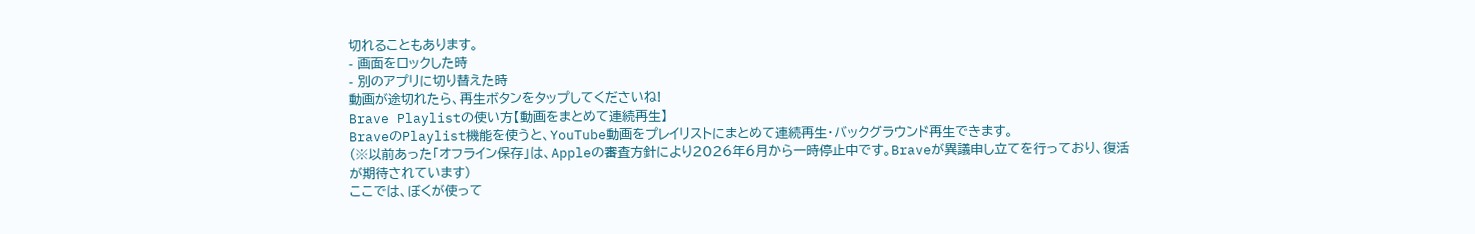切れることもあります。
- 画面をロックした時
- 別のアプリに切り替えた時
動画が途切れたら、再生ボタンをタップしてくださいね!
Brave Playlistの使い方【動画をまとめて連続再生】
BraveのPlaylist機能を使うと、YouTube動画をプレイリストにまとめて連続再生・バックグラウンド再生できます。
(※以前あった「オフライン保存」は、Appleの審査方針により2026年6月から一時停止中です。Braveが異議申し立てを行っており、復活が期待されています)
ここでは、ぼくが使って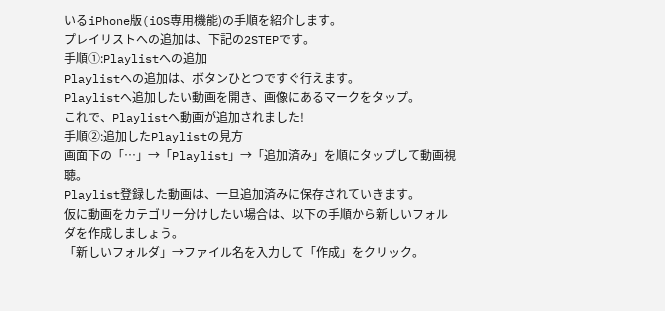いるiPhone版(iOS専用機能)の手順を紹介します。
プレイリストへの追加は、下記の2STEPです。
手順①:Playlistへの追加
Playlistへの追加は、ボタンひとつですぐ行えます。
Playlistへ追加したい動画を開き、画像にあるマークをタップ。
これで、Playlistへ動画が追加されました!
手順②:追加したPlaylistの見方
画面下の「…」→「Playlist」→「追加済み」を順にタップして動画視聴。
Playlist登録した動画は、一旦追加済みに保存されていきます。
仮に動画をカテゴリー分けしたい場合は、以下の手順から新しいフォルダを作成しましょう。
「新しいフォルダ」→ファイル名を入力して「作成」をクリック。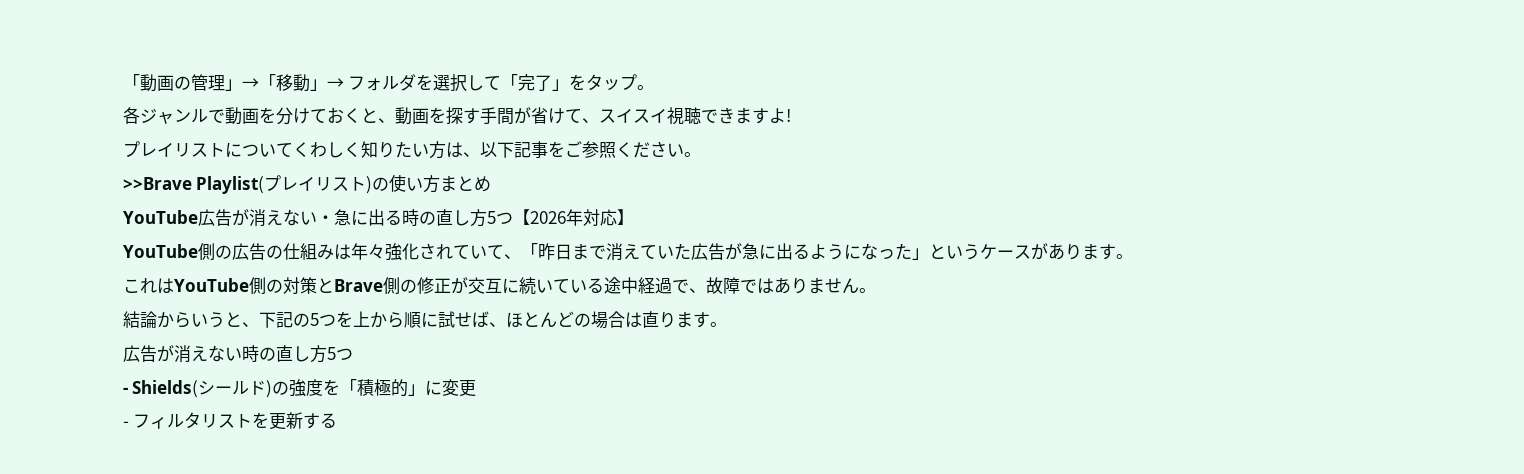「動画の管理」→「移動」→ フォルダを選択して「完了」をタップ。
各ジャンルで動画を分けておくと、動画を探す手間が省けて、スイスイ視聴できますよ!
プレイリストについてくわしく知りたい方は、以下記事をご参照ください。
>>Brave Playlist(プレイリスト)の使い方まとめ
YouTube広告が消えない・急に出る時の直し方5つ【2026年対応】
YouTube側の広告の仕組みは年々強化されていて、「昨日まで消えていた広告が急に出るようになった」というケースがあります。
これはYouTube側の対策とBrave側の修正が交互に続いている途中経過で、故障ではありません。
結論からいうと、下記の5つを上から順に試せば、ほとんどの場合は直ります。
広告が消えない時の直し方5つ
- Shields(シールド)の強度を「積極的」に変更
- フィルタリストを更新する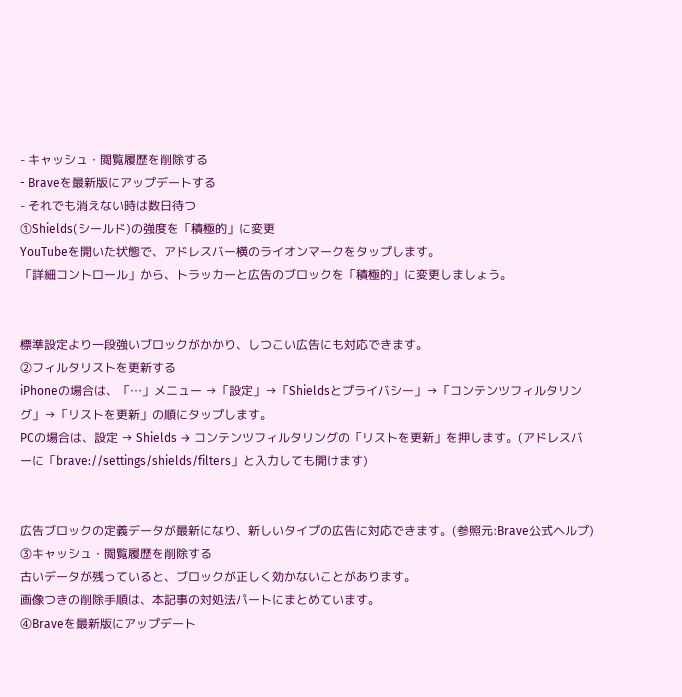- キャッシュ・閲覧履歴を削除する
- Braveを最新版にアップデートする
- それでも消えない時は数日待つ
①Shields(シールド)の強度を「積極的」に変更
YouTubeを開いた状態で、アドレスバー横のライオンマークをタップします。
「詳細コントロール」から、トラッカーと広告のブロックを「積極的」に変更しましょう。


標準設定より一段強いブロックがかかり、しつこい広告にも対応できます。
②フィルタリストを更新する
iPhoneの場合は、「…」メニュー →「設定」→「Shieldsとプライバシー」→「コンテンツフィルタリング」→「リストを更新」の順にタップします。
PCの場合は、設定 → Shields → コンテンツフィルタリングの「リストを更新」を押します。(アドレスバーに「brave://settings/shields/filters」と入力しても開けます)


広告ブロックの定義データが最新になり、新しいタイプの広告に対応できます。(参照元:Brave公式ヘルプ)
③キャッシュ・閲覧履歴を削除する
古いデータが残っていると、ブロックが正しく効かないことがあります。
画像つきの削除手順は、本記事の対処法パートにまとめています。
④Braveを最新版にアップデート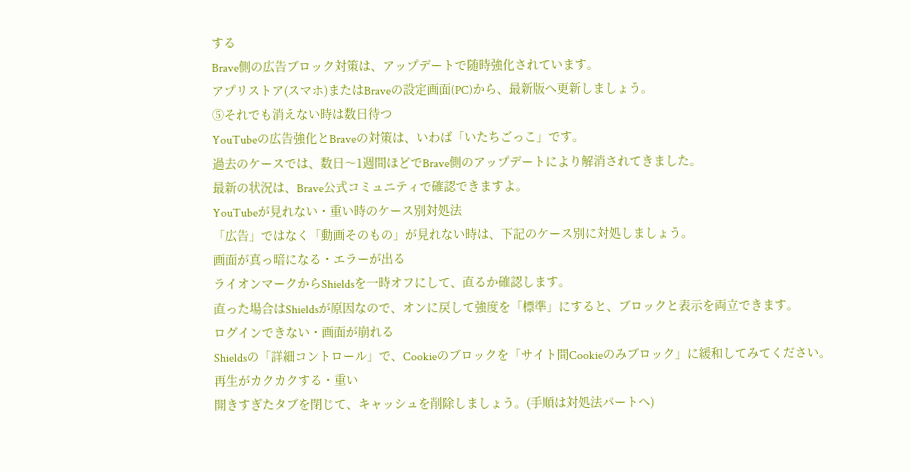する
Brave側の広告ブロック対策は、アップデートで随時強化されています。
アプリストア(スマホ)またはBraveの設定画面(PC)から、最新版へ更新しましょう。
⑤それでも消えない時は数日待つ
YouTubeの広告強化とBraveの対策は、いわば「いたちごっこ」です。
過去のケースでは、数日〜1週間ほどでBrave側のアップデートにより解消されてきました。
最新の状況は、Brave公式コミュニティで確認できますよ。
YouTubeが見れない・重い時のケース別対処法
「広告」ではなく「動画そのもの」が見れない時は、下記のケース別に対処しましょう。
画面が真っ暗になる・エラーが出る
ライオンマークからShieldsを一時オフにして、直るか確認します。
直った場合はShieldsが原因なので、オンに戻して強度を「標準」にすると、ブロックと表示を両立できます。
ログインできない・画面が崩れる
Shieldsの「詳細コントロール」で、Cookieのブロックを「サイト間Cookieのみブロック」に緩和してみてください。
再生がカクカクする・重い
開きすぎたタブを閉じて、キャッシュを削除しましょう。(手順は対処法パートへ)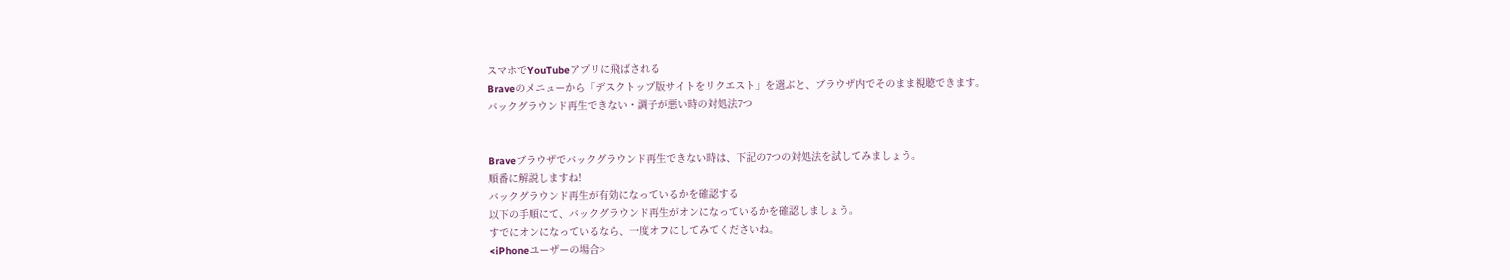スマホでYouTubeアプリに飛ばされる
Braveのメニューから「デスクトップ版サイトをリクエスト」を選ぶと、ブラウザ内でそのまま視聴できます。
バックグラウンド再生できない・調子が悪い時の対処法7つ


Braveブラウザでバックグラウンド再生できない時は、下記の7つの対処法を試してみましょう。
順番に解説しますね!
バックグラウンド再生が有効になっているかを確認する
以下の手順にて、バックグラウンド再生がオンになっているかを確認しましょう。
すでにオンになっているなら、一度オフにしてみてくださいね。
<iPhoneユーザーの場合>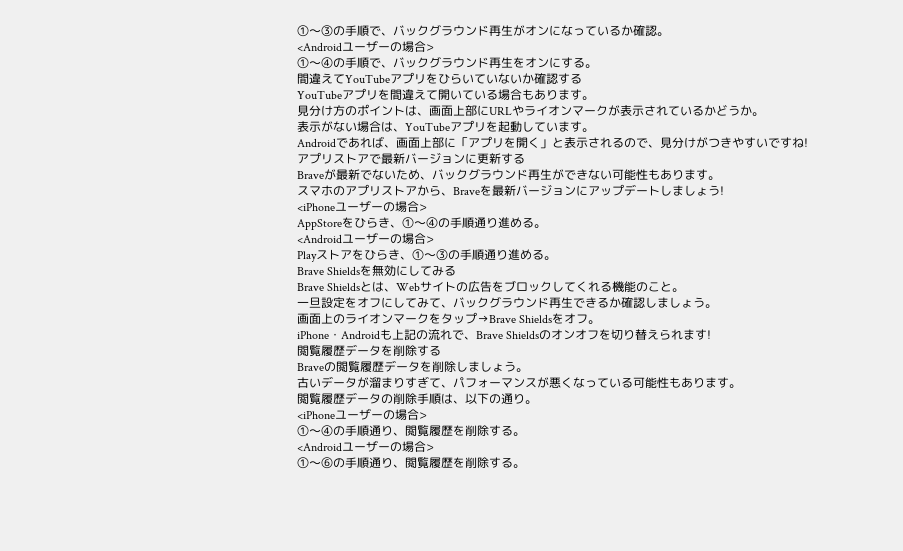①〜③の手順で、バックグラウンド再生がオンになっているか確認。
<Androidユーザーの場合>
①〜④の手順で、バックグラウンド再生をオンにする。
間違えてYouTubeアプリをひらいていないか確認する
YouTubeアプリを間違えて開いている場合もあります。
見分け方のポイントは、画面上部にURLやライオンマークが表示されているかどうか。
表示がない場合は、YouTubeアプリを起動しています。
Androidであれば、画面上部に「アプリを開く」と表示されるので、見分けがつきやすいですね!
アプリストアで最新バージョンに更新する
Braveが最新でないため、バックグラウンド再生ができない可能性もあります。
スマホのアプリストアから、Braveを最新バージョンにアップデートしましょう!
<iPhoneユーザーの場合>
AppStoreをひらき、①〜④の手順通り進める。
<Androidユーザーの場合>
Playストアをひらき、①〜③の手順通り進める。
Brave Shieldsを無効にしてみる
Brave Shieldsとは、Webサイトの広告をブロックしてくれる機能のこと。
一旦設定をオフにしてみて、バックグラウンド再生できるか確認しましょう。
画面上のライオンマークをタップ→Brave Shieldsをオフ。
iPhone・Androidも上記の流れで、Brave Shieldsのオンオフを切り替えられます!
閲覧履歴データを削除する
Braveの閲覧履歴データを削除しましょう。
古いデータが溜まりすぎて、パフォーマンスが悪くなっている可能性もあります。
閲覧履歴データの削除手順は、以下の通り。
<iPhoneユーザーの場合>
①〜④の手順通り、閲覧履歴を削除する。
<Androidユーザーの場合>
①〜⑥の手順通り、閲覧履歴を削除する。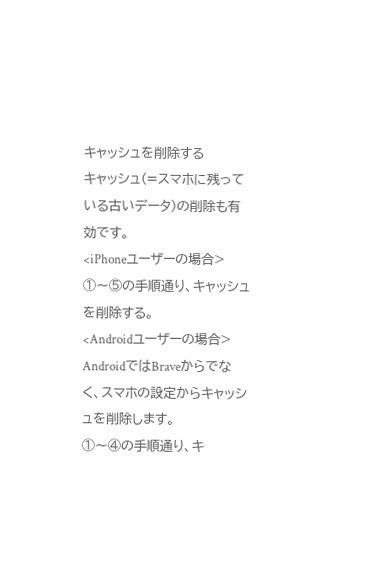キャッシュを削除する
キャッシュ(=スマホに残っている古いデータ)の削除も有効です。
<iPhoneユーザーの場合>
①〜⑤の手順通り、キャッシュを削除する。
<Androidユーザーの場合>
AndroidではBraveからでなく、スマホの設定からキャッシュを削除します。
①〜④の手順通り、キ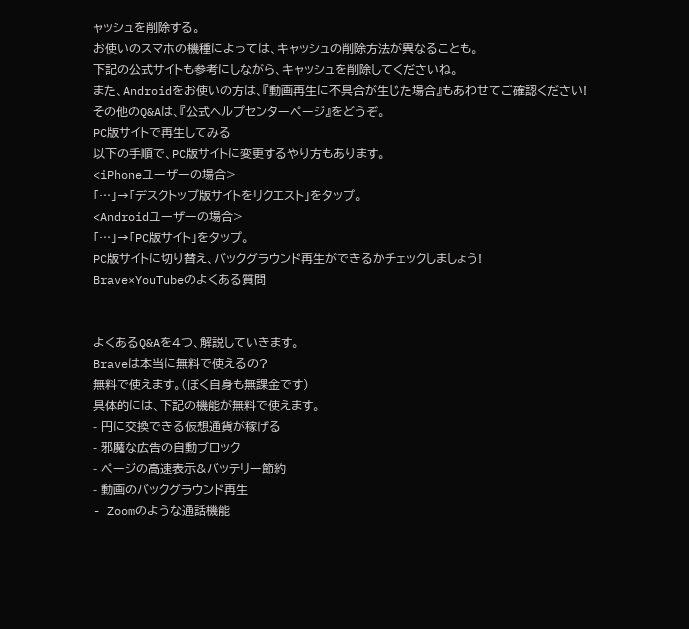ャッシュを削除する。
お使いのスマホの機種によっては、キャッシュの削除方法が異なることも。
下記の公式サイトも参考にしながら、キャッシュを削除してくださいね。
また、Androidをお使いの方は、『動画再生に不具合が生じた場合』もあわせてご確認ください!
その他のQ&Aは、『公式ヘルプセンターページ』をどうぞ。
PC版サイトで再生してみる
以下の手順で、PC版サイトに変更するやり方もあります。
<iPhoneユーザーの場合>
「…」→「デスクトップ版サイトをリクエスト」をタップ。
<Androidユーザーの場合>
「…」→「PC版サイト」をタップ。
PC版サイトに切り替え、バックグラウンド再生ができるかチェックしましょう!
Brave×YouTubeのよくある質問


よくあるQ&Aを4つ、解説していきます。
Braveは本当に無料で使えるの?
無料で使えます。(ぼく自身も無課金です)
具体的には、下記の機能が無料で使えます。
- 円に交換できる仮想通貨が稼げる
- 邪魔な広告の自動ブロック
- ページの高速表示&バッテリー節約
- 動画のバックグラウンド再生
- Zoomのような通話機能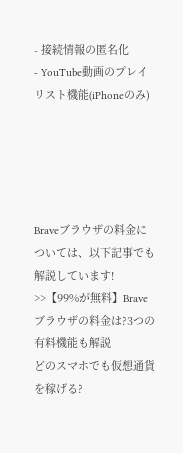- 接続情報の匿名化
- YouTube動画のプレイリスト機能(iPhoneのみ)





Braveブラウザの料金については、以下記事でも解説しています!
>>【99%が無料】Braveブラウザの料金は?3つの有料機能も解説
どのスマホでも仮想通貨を稼げる?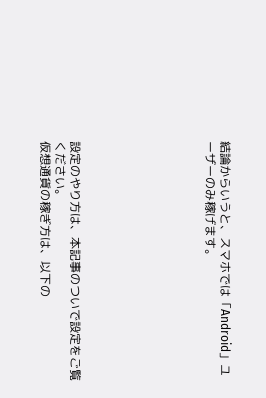結論からいうと、スマホでは「Android」ユーザーのみ稼げます。








設定のやり方は、本記事のついで設定をご覧ください。
仮想通貨の稼ぎ方は、以下の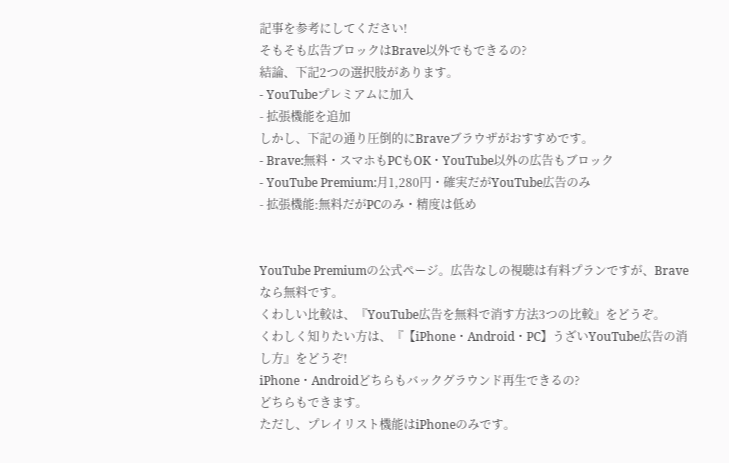記事を参考にしてください!
そもそも広告ブロックはBrave以外でもできるの?
結論、下記2つの選択肢があります。
- YouTubeプレミアムに加入
- 拡張機能を追加
しかし、下記の通り圧倒的にBraveブラウザがおすすめです。
- Brave:無料・スマホもPCもOK・YouTube以外の広告もブロック
- YouTube Premium:月1,280円・確実だがYouTube広告のみ
- 拡張機能:無料だがPCのみ・精度は低め


YouTube Premiumの公式ページ。広告なしの視聴は有料プランですが、Braveなら無料です。
くわしい比較は、『YouTube広告を無料で消す方法3つの比較』をどうぞ。
くわしく知りたい方は、『【iPhone・Android・PC】うざいYouTube広告の消し方』をどうぞ!
iPhone・Androidどちらもバックグラウンド再生できるの?
どちらもできます。
ただし、プレイリスト機能はiPhoneのみです。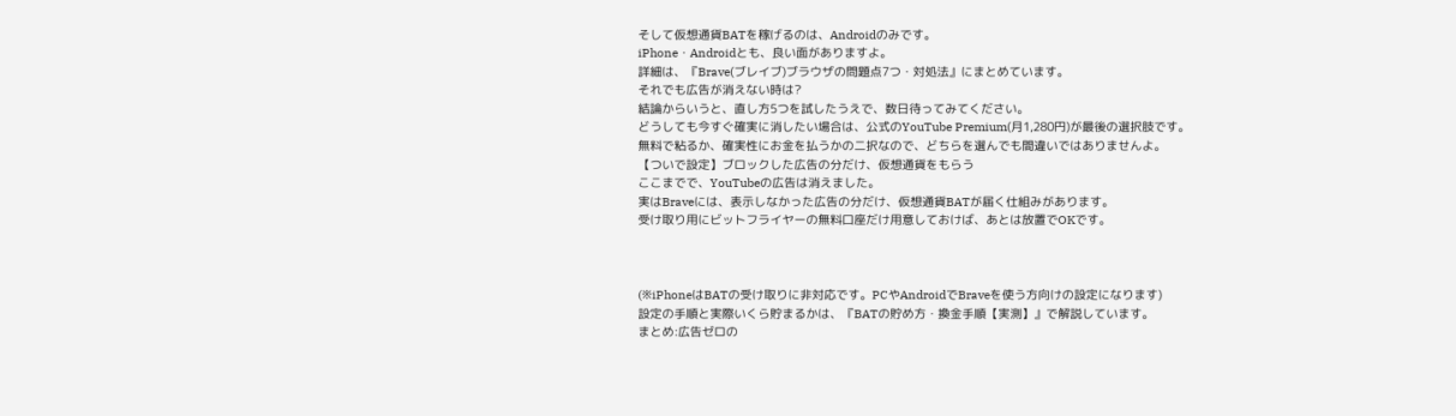そして仮想通貨BATを稼げるのは、Androidのみです。
iPhone・Androidとも、良い面がありますよ。
詳細は、『Brave(ブレイブ)ブラウザの問題点7つ・対処法』にまとめています。
それでも広告が消えない時は?
結論からいうと、直し方5つを試したうえで、数日待ってみてください。
どうしても今すぐ確実に消したい場合は、公式のYouTube Premium(月1,280円)が最後の選択肢です。
無料で粘るか、確実性にお金を払うかの二択なので、どちらを選んでも間違いではありませんよ。
【ついで設定】ブロックした広告の分だけ、仮想通貨をもらう
ここまでで、YouTubeの広告は消えました。
実はBraveには、表示しなかった広告の分だけ、仮想通貨BATが届く仕組みがあります。
受け取り用にビットフライヤーの無料口座だけ用意しておけば、あとは放置でOKです。



(※iPhoneはBATの受け取りに非対応です。PCやAndroidでBraveを使う方向けの設定になります)
設定の手順と実際いくら貯まるかは、『BATの貯め方・換金手順【実測】』で解説しています。
まとめ:広告ゼロの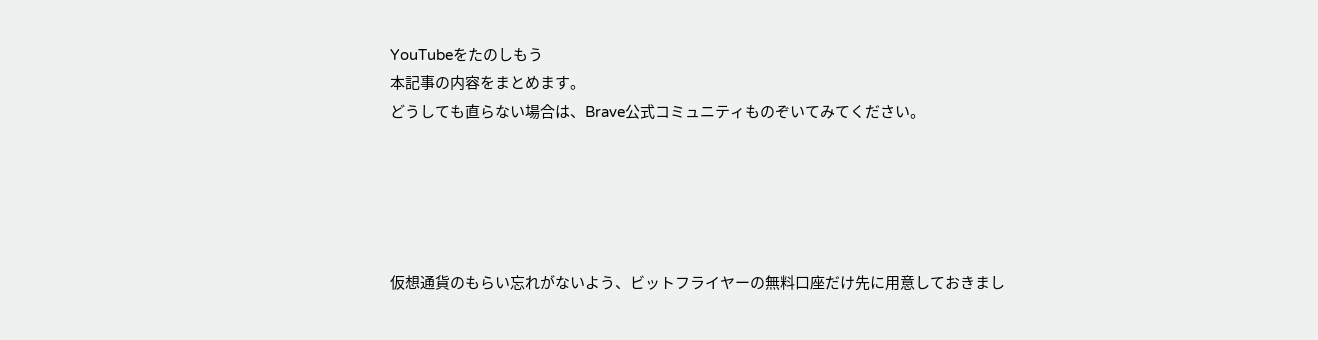YouTubeをたのしもう
本記事の内容をまとめます。
どうしても直らない場合は、Brave公式コミュニティものぞいてみてください。





仮想通貨のもらい忘れがないよう、ビットフライヤーの無料口座だけ先に用意しておきまし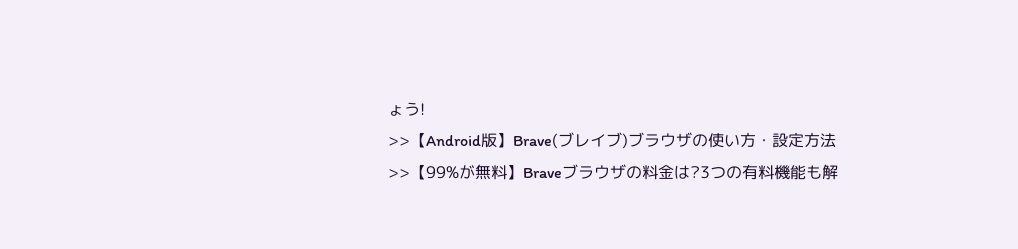ょう!
>>【Android版】Brave(ブレイブ)ブラウザの使い方・設定方法
>>【99%が無料】Braveブラウザの料金は?3つの有料機能も解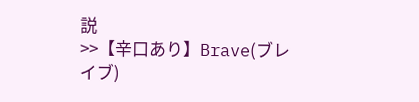説
>>【辛口あり】Brave(ブレイブ)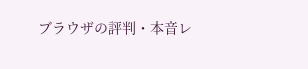ブラウザの評判・本音レ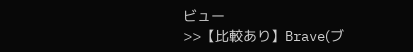ビュー
>>【比較あり】Brave(ブ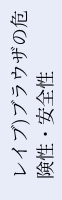レイブ)ブラウザの危険性・安全性